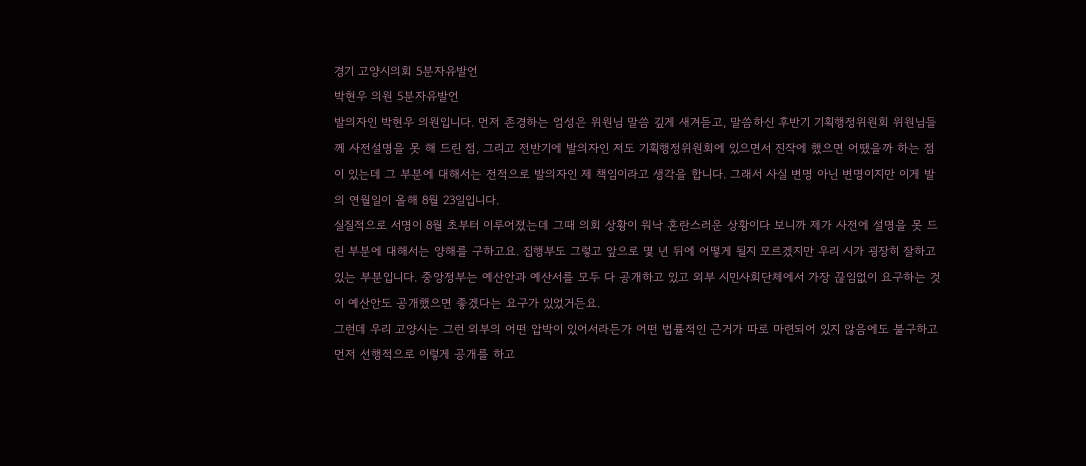경기 고양시의회 5분자유발언
박현우 의원 5분자유발언
발의자인 박현우 의원입니다. 먼저 존경하는 엄성은 위원님 말씀 깊게 새겨듣고, 말씀하신 후반기 기획행정위원회 위원님들께 사전설명을 못 해 드린 점, 그리고 전반기에 발의자인 저도 기획행정위원회에 있으면서 진작에 했으면 어땠을까 하는 점이 있는데 그 부분에 대해서는 전적으로 발의자인 제 책임이라고 생각을 합니다. 그래서 사실 변명 아닌 변명이지만 이게 발의 연월일이 올해 8월 23일입니다.
실질적으로 서명이 8월 초부터 이루어졌는데 그때 의회 상황이 워낙 혼란스러운 상황이다 보니까 제가 사전에 설명을 못 드린 부분에 대해서는 양해를 구하고요. 집행부도 그렇고 앞으로 몇 년 뒤에 어떻게 될지 모르겠지만 우리 시가 굉장히 잘하고 있는 부분입니다. 중앙정부는 예산안과 예산서를 모두 다 공개하고 있고 외부 시민사회단체에서 가장 끊임없이 요구하는 것이 예산안도 공개했으면 좋겠다는 요구가 있었거든요.
그런데 우리 고양시는 그런 외부의 어떤 압박이 있어서라든가 어떤 법률적인 근거가 따로 마련되어 있지 않음에도 불구하고 먼저 선행적으로 이렇게 공개를 하고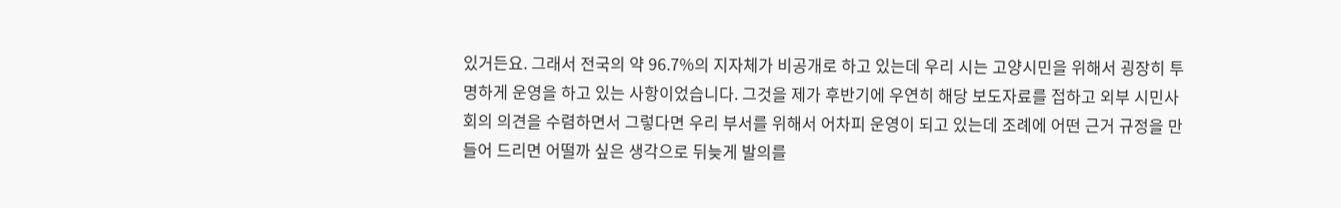있거든요. 그래서 전국의 약 96.7%의 지자체가 비공개로 하고 있는데 우리 시는 고양시민을 위해서 굉장히 투명하게 운영을 하고 있는 사항이었습니다. 그것을 제가 후반기에 우연히 해당 보도자료를 접하고 외부 시민사회의 의견을 수렴하면서 그렇다면 우리 부서를 위해서 어차피 운영이 되고 있는데 조례에 어떤 근거 규정을 만들어 드리면 어떨까 싶은 생각으로 뒤늦게 발의를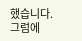했습니다.
그럼에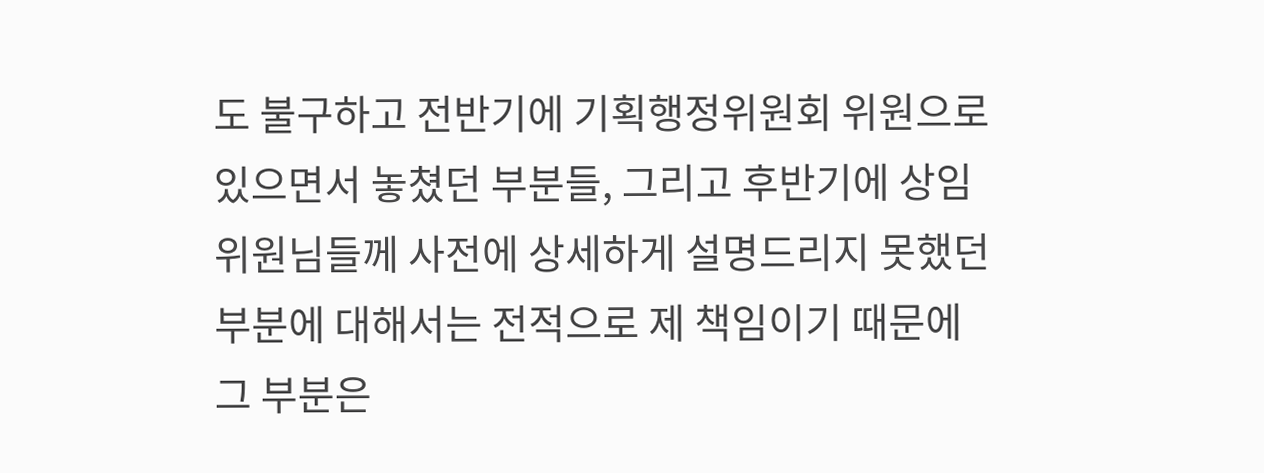도 불구하고 전반기에 기획행정위원회 위원으로 있으면서 놓쳤던 부분들, 그리고 후반기에 상임위원님들께 사전에 상세하게 설명드리지 못했던 부분에 대해서는 전적으로 제 책임이기 때문에 그 부분은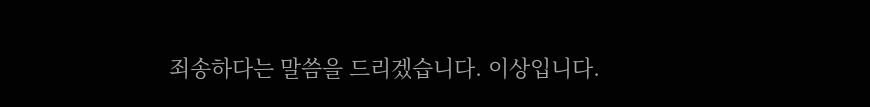죄송하다는 말씀을 드리겠습니다. 이상입니다.